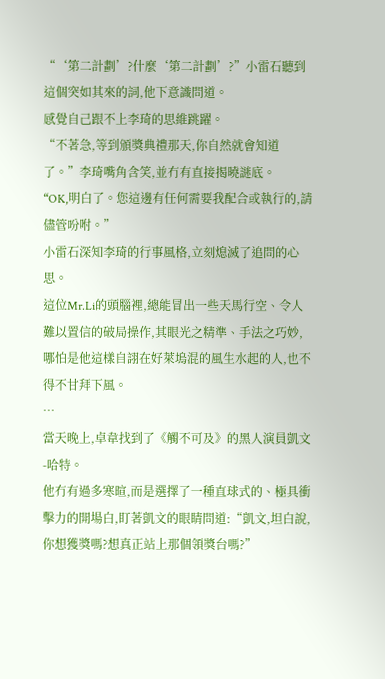“‘第二計劃’?什麼‘第二計劃’?”小雷石聽到這個突如其來的詞,他下意識問道。
感覺自己跟不上李琦的思維跳躍。
“不著急,等到頒獎典禮那天,你自然就會知道了。”李琦嘴角含笑,並冇有直接揭曉謎底。
“OK,明白了。您這邊有任何需要我配合或執行的,請儘管吩咐。”
小雷石深知李琦的行事風格,立刻熄滅了追問的心思。
這位Mr.Li的頭腦裡,總能冒出一些天馬行空、令人難以置信的破局操作,其眼光之精準、手法之巧妙,哪怕是他這樣自詡在好萊塢混的風生水起的人,也不得不甘拜下風。
…
當天晚上,卓韋找到了《觸不可及》的黑人演員凱文-哈特。
他冇有過多寒暄,而是選擇了一種直球式的、極具衝擊力的開場白,盯著凱文的眼睛問道:“凱文,坦白說,你想獲獎嗎?想真正站上那個領獎台嗎?”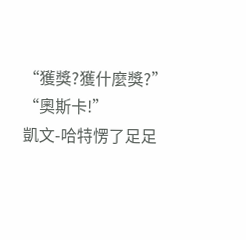“獲獎?獲什麼獎?”
“奧斯卡!”
凱文-哈特愣了足足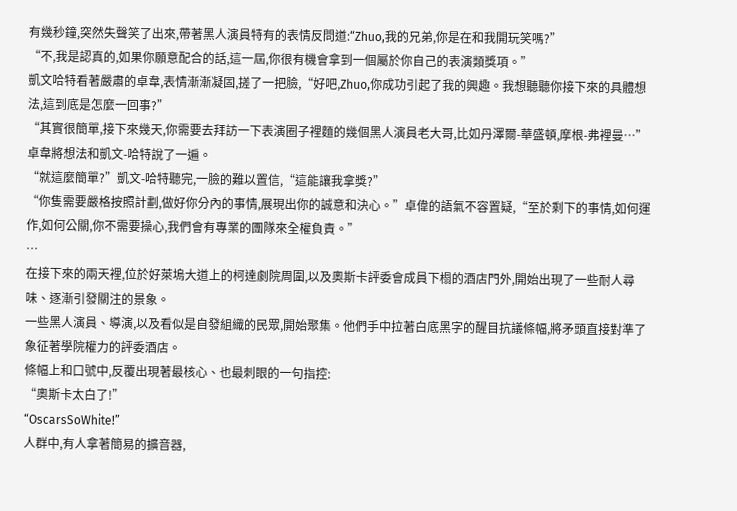有幾秒鐘,突然失聲笑了出來,帶著黑人演員特有的表情反問道:“Zhuo,我的兄弟,你是在和我開玩笑嗎?”
“不,我是認真的,如果你願意配合的話,這一屆,你很有機會拿到一個屬於你自己的表演類獎項。”
凱文哈特看著嚴肅的卓韋,表情漸漸凝固,搓了一把臉,“好吧,Zhuo,你成功引起了我的興趣。我想聽聽你接下來的具體想法,這到底是怎麼一回事?”
“其實很簡單,接下來幾天,你需要去拜訪一下表演圈子裡麵的幾個黑人演員老大哥,比如丹澤爾-華盛頓,摩根-弗裡曼…”卓韋將想法和凱文-哈特說了一遍。
“就這麼簡單?”凱文-哈特聽完,一臉的難以置信,“這能讓我拿獎?”
“你隻需要嚴格按照計劃,做好你分內的事情,展現出你的誠意和決心。”卓偉的語氣不容置疑,“至於剩下的事情,如何運作,如何公關,你不需要操心,我們會有專業的團隊來全權負責。”
…
在接下來的兩天裡,位於好萊塢大道上的柯達劇院周圍,以及奧斯卡評委會成員下榻的酒店門外,開始出現了一些耐人尋味、逐漸引發關注的景象。
一些黑人演員、導演,以及看似是自發組織的民眾,開始聚集。他們手中拉著白底黑字的醒目抗議條幅,將矛頭直接對準了象征著學院權力的評委酒店。
條幅上和口號中,反覆出現著最核心、也最刺眼的一句指控:
“奧斯卡太白了!”
“OscarsSoWhite!”
人群中,有人拿著簡易的擴音器,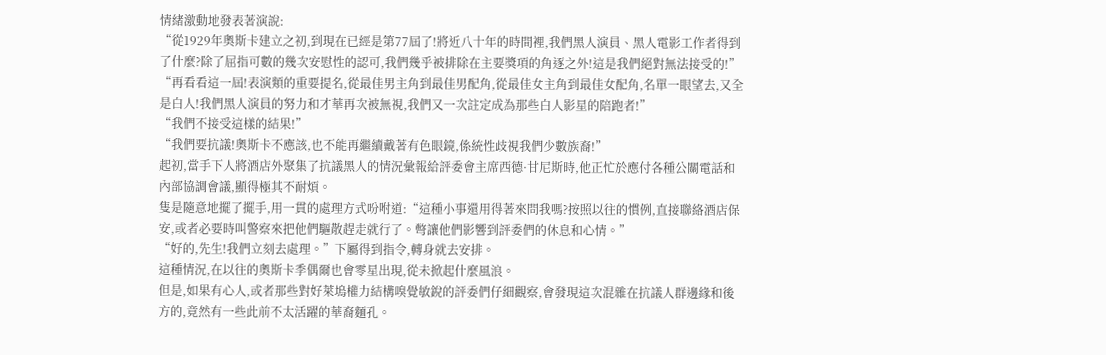情緒激動地發表著演說:
“從1929年奧斯卡建立之初,到現在已經是第77屆了!將近八十年的時間裡,我們黑人演員、黑人電影工作者得到了什麼?除了屈指可數的幾次安慰性的認可,我們幾乎被排除在主要獎項的角逐之外!這是我們絕對無法接受的!”
“再看看這一屆!表演類的重要提名,從最佳男主角到最佳男配角,從最佳女主角到最佳女配角,名單一眼望去,又全是白人!我們黑人演員的努力和才華再次被無視,我們又一次註定成為那些白人影星的陪跑者!”
“我們不接受這樣的結果!”
“我們要抗議!奧斯卡不應該,也不能再繼續戴著有色眼鏡,係統性歧視我們少數族裔!”
起初,當手下人將酒店外聚集了抗議黑人的情況彙報給評委會主席西德·甘尼斯時,他正忙於應付各種公關電話和內部協調會議,顯得極其不耐煩。
隻是隨意地擺了擺手,用一貫的處理方式吩咐道:“這種小事還用得著來問我嗎?按照以往的慣例,直接聯絡酒店保安,或者必要時叫警察來把他們驅散趕走就行了。彆讓他們影響到評委們的休息和心情。”
“好的,先生!我們立刻去處理。”下屬得到指令,轉身就去安排。
這種情況,在以往的奧斯卡季偶爾也會零星出現,從未掀起什麼風浪。
但是,如果有心人,或者那些對好萊塢權力結構嗅覺敏銳的評委們仔細觀察,會發現這次混雜在抗議人群邊緣和後方的,竟然有一些此前不太活躍的華裔麵孔。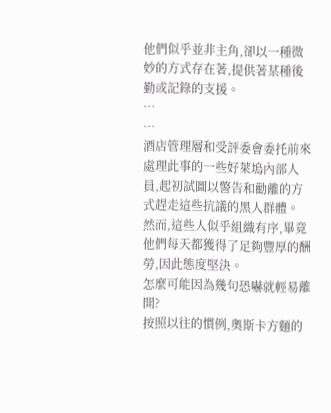他們似乎並非主角,卻以一種微妙的方式存在著,提供著某種後勤或記錄的支援。
…
…
酒店管理層和受評委會委托前來處理此事的一些好萊塢內部人員,起初試圖以警告和勸離的方式趕走這些抗議的黑人群體。
然而,這些人似乎組織有序,畢竟他們每天都獲得了足夠豐厚的酬勞,因此態度堅決。
怎麼可能因為幾句恐嚇就輕易離開?
按照以往的慣例,奧斯卡方麵的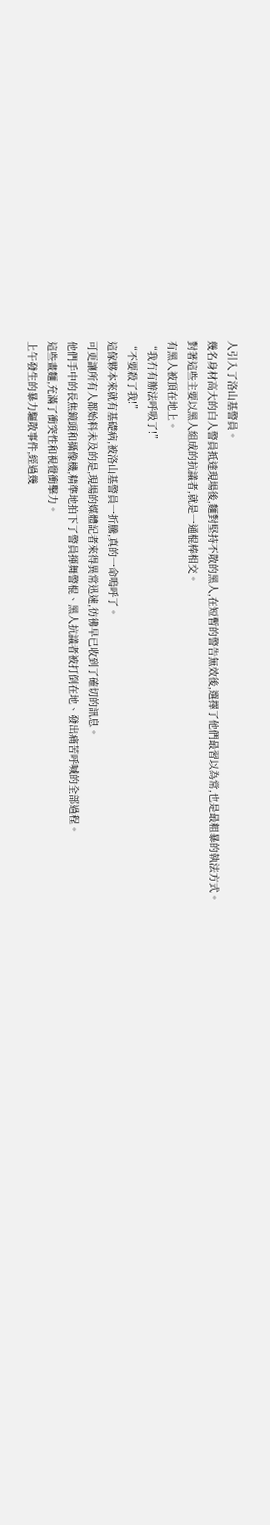人引入了洛山基警員。
幾名身材高大的白人警員抵達現場後,麵對堅持不散的黑人,在短暫的警告無效後,選擇了他們最習以為常,也是最粗暴的執法方式。
對著這些主要以黑人組成的抗議者,就是一通棍棒相交。
有黑人被頂在地上。
“我冇有辦法呼吸了!”
“不要殺了我!”
這傢夥本來就有基礎病,被洛山基警員一折騰,真的一命嗚呼了。
可更讓所有人都始料未及的是,現場的媒體記者來得異常迅速,彷彿早已收到了確切的訊息。
他們手中的長焦鏡頭和攝像機,精準地拍下了警員揮舞警棍、黑人抗議者被打倒在地、發出痛苦呼喊的全部過程。
這些畫麵,充滿了衝突性和視覺衝擊力。
上午發生的暴力驅散事件,經過幾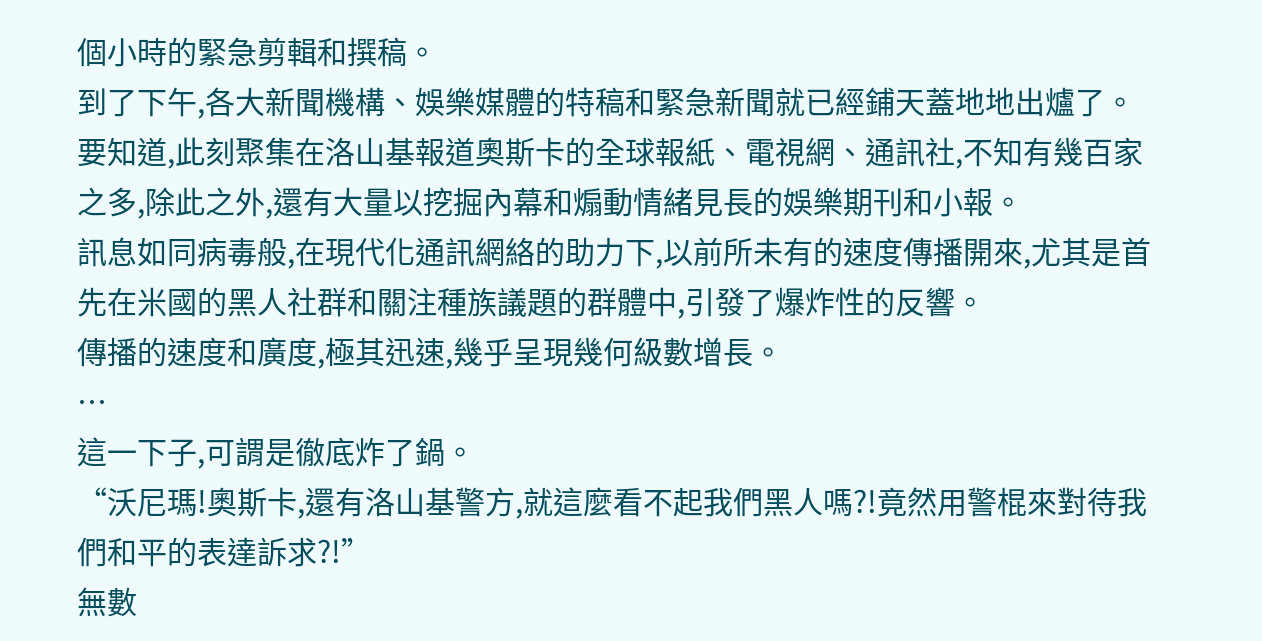個小時的緊急剪輯和撰稿。
到了下午,各大新聞機構、娛樂媒體的特稿和緊急新聞就已經鋪天蓋地地出爐了。
要知道,此刻聚集在洛山基報道奧斯卡的全球報紙、電視網、通訊社,不知有幾百家之多,除此之外,還有大量以挖掘內幕和煽動情緒見長的娛樂期刊和小報。
訊息如同病毒般,在現代化通訊網絡的助力下,以前所未有的速度傳播開來,尤其是首先在米國的黑人社群和關注種族議題的群體中,引發了爆炸性的反響。
傳播的速度和廣度,極其迅速,幾乎呈現幾何級數增長。
…
這一下子,可謂是徹底炸了鍋。
“沃尼瑪!奧斯卡,還有洛山基警方,就這麼看不起我們黑人嗎?!竟然用警棍來對待我們和平的表達訴求?!”
無數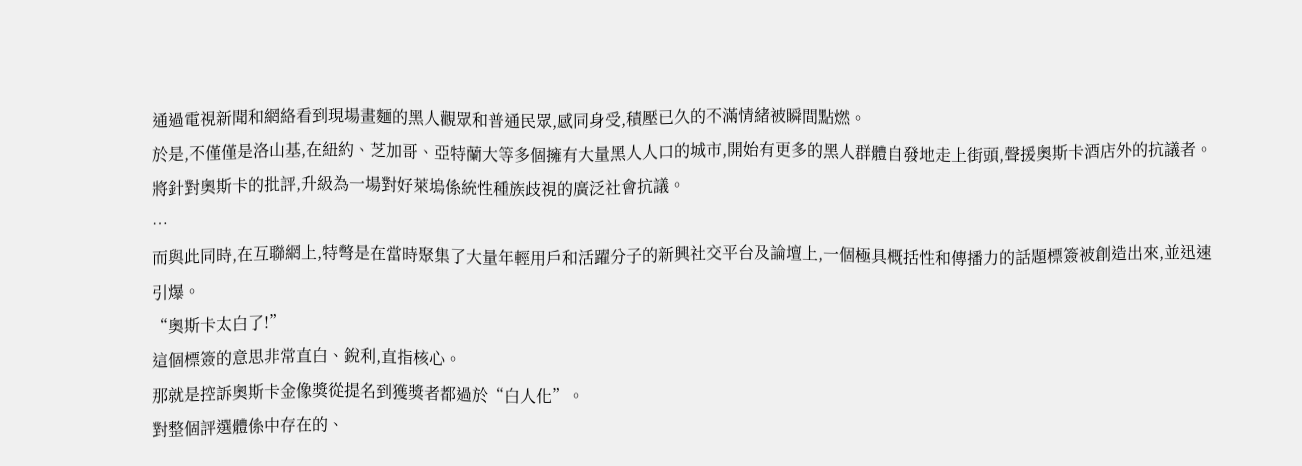通過電視新聞和網絡看到現場畫麵的黑人觀眾和普通民眾,感同身受,積壓已久的不滿情緒被瞬間點燃。
於是,不僅僅是洛山基,在紐約、芝加哥、亞特蘭大等多個擁有大量黑人人口的城市,開始有更多的黑人群體自發地走上街頭,聲援奧斯卡酒店外的抗議者。
將針對奧斯卡的批評,升級為一場對好萊塢係統性種族歧視的廣泛社會抗議。
…
而與此同時,在互聯網上,特彆是在當時聚集了大量年輕用戶和活躍分子的新興社交平台及論壇上,一個極具概括性和傳播力的話題標簽被創造出來,並迅速引爆。
“奧斯卡太白了!”
這個標簽的意思非常直白、銳利,直指核心。
那就是控訴奧斯卡金像獎從提名到獲獎者都過於“白人化”。
對整個評選體係中存在的、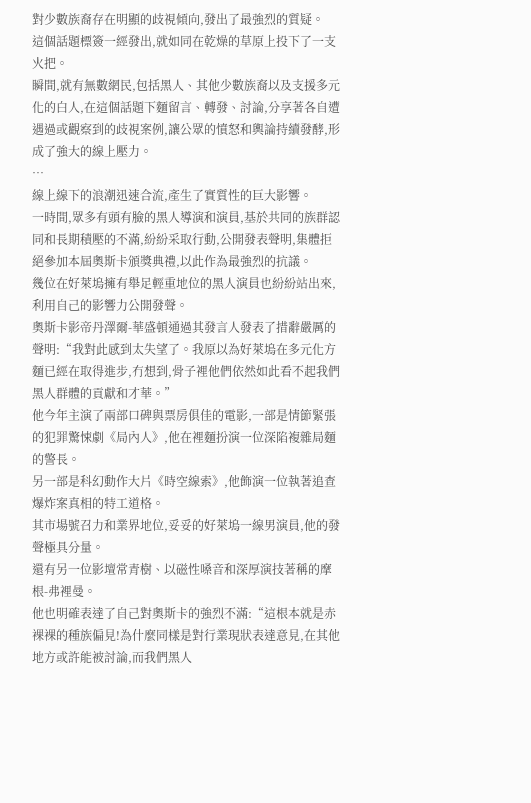對少數族裔存在明顯的歧視傾向,發出了最強烈的質疑。
這個話題標簽一經發出,就如同在乾燥的草原上投下了一支火把。
瞬間,就有無數網民,包括黑人、其他少數族裔以及支援多元化的白人,在這個話題下麵留言、轉發、討論,分享著各自遭遇過或觀察到的歧視案例,讓公眾的憤怒和輿論持續發酵,形成了強大的線上壓力。
…
線上線下的浪潮迅速合流,產生了實質性的巨大影響。
一時間,眾多有頭有臉的黑人導演和演員,基於共同的族群認同和長期積壓的不滿,紛紛采取行動,公開發表聲明,集體拒絕參加本屆奧斯卡頒獎典禮,以此作為最強烈的抗議。
幾位在好萊塢擁有舉足輕重地位的黑人演員也紛紛站出來,利用自己的影響力公開發聲。
奧斯卡影帝丹澤爾-華盛頓通過其發言人發表了措辭嚴厲的聲明:“我對此感到太失望了。我原以為好萊塢在多元化方麵已經在取得進步,冇想到,骨子裡他們依然如此看不起我們黑人群體的貢獻和才華。”
他今年主演了兩部口碑與票房俱佳的電影,一部是情節緊張的犯罪驚悚劇《局內人》,他在裡麵扮演一位深陷複雜局麵的警長。
另一部是科幻動作大片《時空線索》,他飾演一位執著追查爆炸案真相的特工道格。
其市場號召力和業界地位,妥妥的好萊塢一線男演員,他的發聲極具分量。
還有另一位影壇常青樹、以磁性嗓音和深厚演技著稱的摩根-弗裡曼。
他也明確表達了自己對奧斯卡的強烈不滿:“這根本就是赤裸裸的種族偏見!為什麼同樣是對行業現狀表達意見,在其他地方或許能被討論,而我們黑人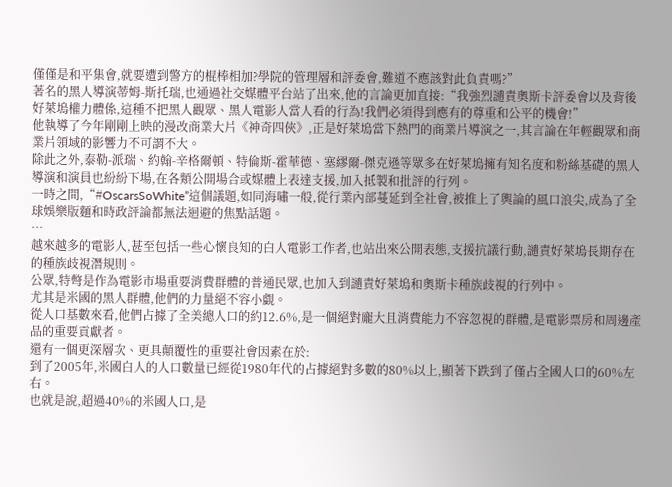僅僅是和平集會,就要遭到警方的棍棒相加?學院的管理層和評委會,難道不應該對此負責嗎?”
著名的黑人導演蒂姆-斯托瑞,也通過社交媒體平台站了出來,他的言論更加直接:“我強烈譴責奧斯卡評委會以及背後好萊塢權力體係,這種不把黑人觀眾、黑人電影人當人看的行為!我們必須得到應有的尊重和公平的機會!”
他執導了今年剛剛上映的漫改商業大片《神奇四俠》,正是好萊塢當下熱門的商業片導演之一,其言論在年輕觀眾和商業片領域的影響力不可謂不大。
除此之外,泰勒-派瑞、約翰-辛格爾頓、特倫斯-霍華德、塞繆爾-傑克遜等眾多在好萊塢擁有知名度和粉絲基礎的黑人導演和演員也紛紛下場,在各類公開場合或媒體上表達支援,加入抵製和批評的行列。
一時之間,“#OscarsSoWhite”這個議題,如同海嘯一般,從行業內部蔓延到全社會,被推上了輿論的風口浪尖,成為了全球娛樂版麵和時政評論都無法迴避的焦點話題。
…
越來越多的電影人,甚至包括一些心懷良知的白人電影工作者,也站出來公開表態,支援抗議行動,譴責好萊塢長期存在的種族歧視潛規則。
公眾,特彆是作為電影市場重要消費群體的普通民眾,也加入到譴責好萊塢和奧斯卡種族歧視的行列中。
尤其是米國的黑人群體,他們的力量絕不容小覷。
從人口基數來看,他們占據了全美總人口的約12.6%,是一個絕對龐大且消費能力不容忽視的群體,是電影票房和周邊產品的重要貢獻者。
還有一個更深層次、更具顛覆性的重要社會因素在於:
到了2005年,米國白人的人口數量已經從1980年代的占據絕對多數的80%以上,顯著下跌到了僅占全國人口的60%左右。
也就是說,超過40%的米國人口,是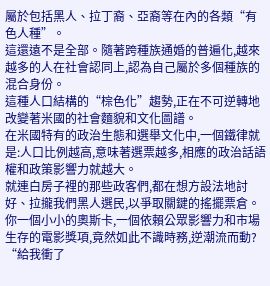屬於包括黑人、拉丁裔、亞裔等在內的各類“有色人種”。
這還遠不是全部。隨著跨種族通婚的普遍化,越來越多的人在社會認同上,認為自己屬於多個種族的混合身份。
這種人口結構的“棕色化”趨勢,正在不可逆轉地改變著米國的社會麵貌和文化圖譜。
在米國特有的政治生態和選舉文化中,一個鐵律就是:人口比例越高,意味著選票越多,相應的政治話語權和政策影響力就越大。
就連白房子裡的那些政客們,都在想方設法地討好、拉攏我們黑人選民,以爭取關鍵的搖擺票倉。
你一個小小的奧斯卡,一個依賴公眾影響力和市場生存的電影獎項,竟然如此不識時務,逆潮流而動?
“給我衝了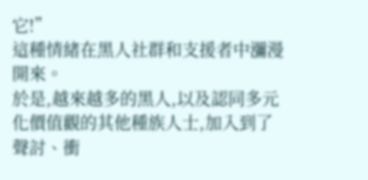它!”
這種情緒在黑人社群和支援者中瀰漫開來。
於是,越來越多的黑人,以及認同多元化價值觀的其他種族人士,加入到了聲討、衝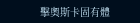擊奧斯卡固有體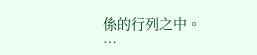係的行列之中。
…